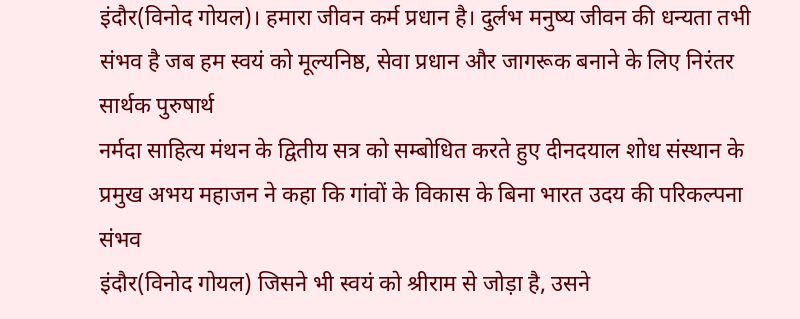इंदौर(विनोद गोयल)। हमारा जीवन कर्म प्रधान है। दुर्लभ मनुष्य जीवन की धन्यता तभी संभव है जब हम स्वयं को मूल्यनिष्ठ, सेवा प्रधान और जागरूक बनाने के लिए निरंतर सार्थक पुरुषार्थ
नर्मदा साहित्य मंथन के द्वितीय सत्र को सम्बोधित करते हुए दीनदयाल शोध संस्थान के प्रमुख अभय महाजन ने कहा कि गांवों के विकास के बिना भारत उदय की परिकल्पना संभव
इंदौर(विनोद गोयल) जिसने भी स्वयं को श्रीराम से जोड़ा है, उसने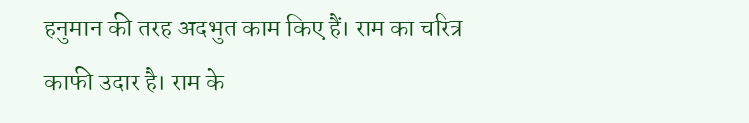हनुमान की तरह अदभुत काम किए हैं। राम का चरित्र काफी उदार है। राम के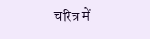चरित्र में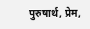पुरुषार्थ, प्रेम,